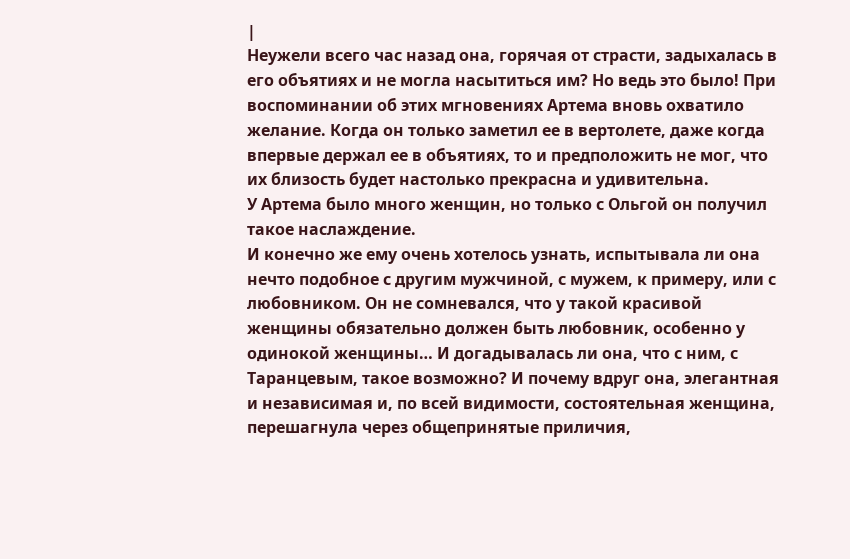|
Неужели всего час назад она, горячая от страсти, задыхалась в его объятиях и не могла насытиться им? Но ведь это было! При воспоминании об этих мгновениях Артема вновь охватило желание. Когда он только заметил ее в вертолете, даже когда впервые держал ее в объятиях, то и предположить не мог, что их близость будет настолько прекрасна и удивительна.
У Артема было много женщин, но только с Ольгой он получил такое наслаждение.
И конечно же ему очень хотелось узнать, испытывала ли она нечто подобное с другим мужчиной, с мужем, к примеру, или с любовником. Он не сомневался, что у такой красивой женщины обязательно должен быть любовник, особенно у одинокой женщины… И догадывалась ли она, что с ним, с Таранцевым, такое возможно? И почему вдруг она, элегантная и независимая и, по всей видимости, состоятельная женщина, перешагнула через общепринятые приличия,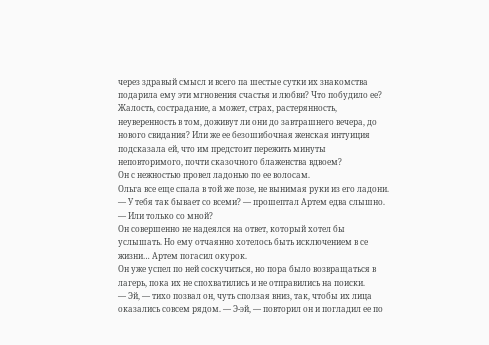через здравый смысл и всего па шестые сутки их знакомства подарила ему эти мгновения счастья и любви? Что побудило ее?
Жалость, сострадание, а может, страх, растерянность, неуверенность в том, доживут ли они до завтрашнего вечера, до нового свидания? Или же ее безошибочная женская интуиция подсказала ей, что им предстоит пережить минуты неповторимого, почти сказочного блаженства вдвоем?
Он с нежностью провел ладонью по ее волосам.
Ольга все еще спала в той же позе, не вынимая руки из его ладони.
— У тебя так бывает со всеми? — прошептал Артем едва слышно. — Или только со мной?
Он совершенно не надеялся на ответ, который хотел бы услышать. Но ему отчаянно хотелось быть исключением в се жизни… Артем погасил окурок.
Он уже успел по ней соскучиться, но пора было возвращаться в лагерь, пока их не спохватились и не отправились на поиски.
— Эй, — тихо позвал он, чуть сползая вниз, так, чтобы их лица оказались совсем рядом. — Э-эй, — повторил он и погладил ее по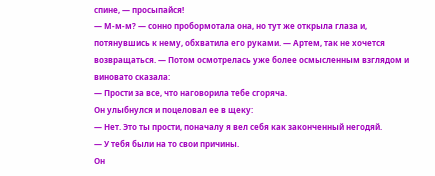спине, — просыпайся!
— М-м-м? — сонно пробормотала она, но тут же открыла глаза и, потянувшись к нему, обхватила его руками. — Артем, так не хочется возвращаться. — Потом осмотрелась уже более осмысленным взглядом и виновато сказала:
— Прости за все, что наговорила тебе сгоряча.
Он улыбнулся и поцеловал ее в щеку:
— Нет. Это ты прости, поначалу я вел себя как законченный негодяй.
— У тебя были на то свои причины.
Он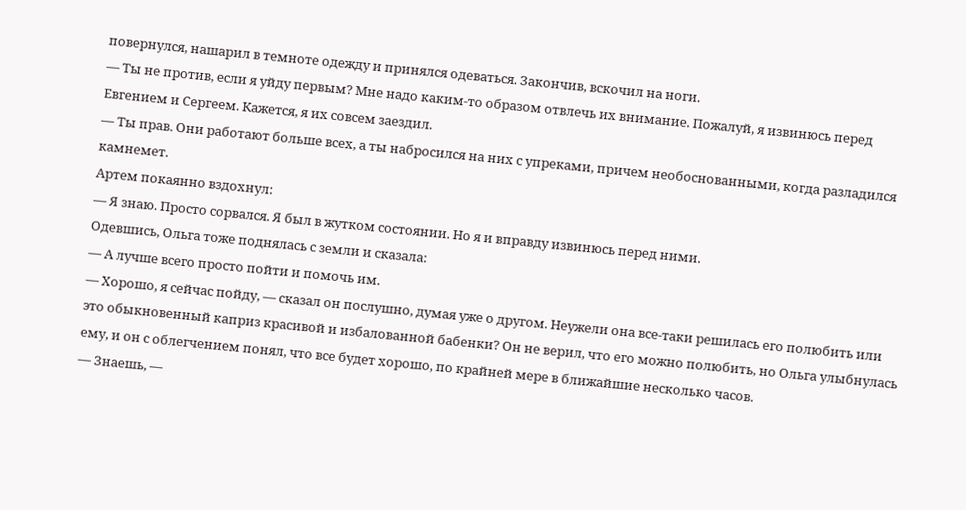повернулся, нашарил в темноте одежду и принялся одеваться. Закончив, вскочил на ноги.
— Ты не против, если я уйду первым? Мне надо каким-то образом отвлечь их внимание. Пожалуй, я извинюсь перед Евгением и Сергеем. Кажется, я их совсем заездил.
— Ты прав. Они работают больше всех, а ты набросился на них с упреками, причем необоснованными, когда разладился камнемет.
Артем покаянно вздохнул:
— Я знаю. Просто сорвался. Я был в жутком состоянии. Но я и вправду извинюсь перед ними.
Одевшись, Ольга тоже поднялась с земли и сказала:
— А лучше всего просто пойти и помочь им.
— Хорошо, я сейчас пойду, — сказал он послушно, думая уже о другом. Неужели она все-таки решилась его полюбить или это обыкновенный каприз красивой и избалованной бабенки? Он не верил, что его можно полюбить, но Ольга улыбнулась ему, и он с облегчением понял, что все будет хорошо, по крайней мере в ближайшие несколько часов.
— Знаешь, —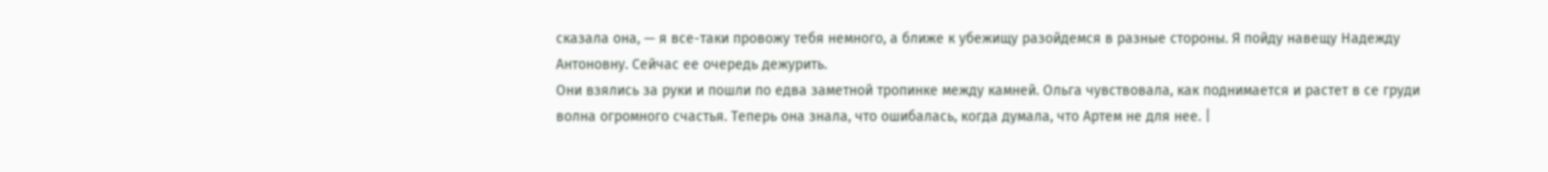сказала она, — я все-таки провожу тебя немного, а ближе к убежищу разойдемся в разные стороны. Я пойду навещу Надежду Антоновну. Сейчас ее очередь дежурить.
Они взялись за руки и пошли по едва заметной тропинке между камней. Ольга чувствовала, как поднимается и растет в се груди волна огромного счастья. Теперь она знала, что ошибалась, когда думала, что Артем не для нее. |